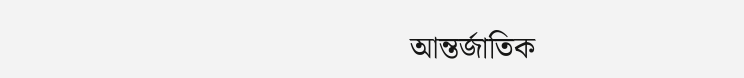আন্তর্জাতিক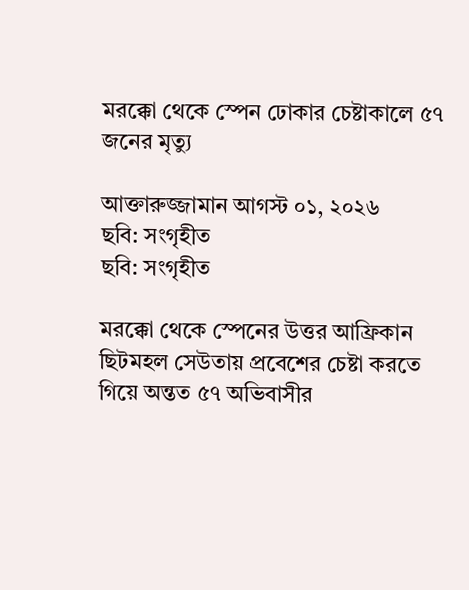মরক্কো থেকে স্পেন ঢোকার চেষ্টাকালে ৫৭ জনের মৃত্যু

আক্তারুজ্জামান আগস্ট ০১, ২০২৬
ছবি: সংগৃহীত
ছবি: সংগৃহীত

মরক্কো থেকে স্পেনের উত্তর আফ্রিকান ছিটমহল সেউতায় প্রবেশের চেষ্টা করতে গিয়ে অন্তত ৫৭ অভিবাসীর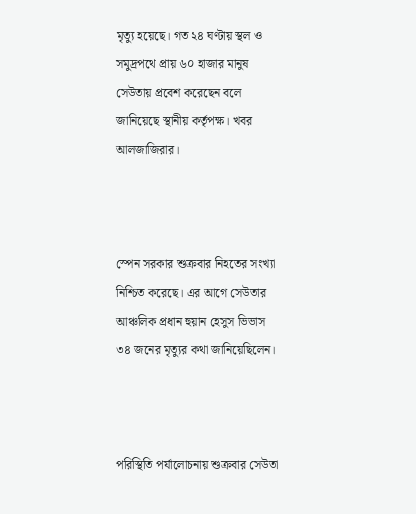মৃত্যু হয়েছে। গত ২৪ ঘণ্টায় স্থল ও সমুদ্রপথে প্রায় ৬০ হাজার মানুষ সেউতায় প্রবেশ করেছেন বলে জানিয়েছে স্থানীয় কর্তৃপক্ষ। খবর আলজাজিরার।



স্পেন সরকার শুক্রবার নিহতের সংখ্যা নিশ্চিত করেছে। এর আগে সেউতার আঞ্চলিক প্রধান হুয়ান হেসুস ভিভাস ৩৪ জনের মৃত্যুর কথা জানিয়েছিলেন।



পরিস্থিতি পর্যালোচনায় শুক্রবার সেউতা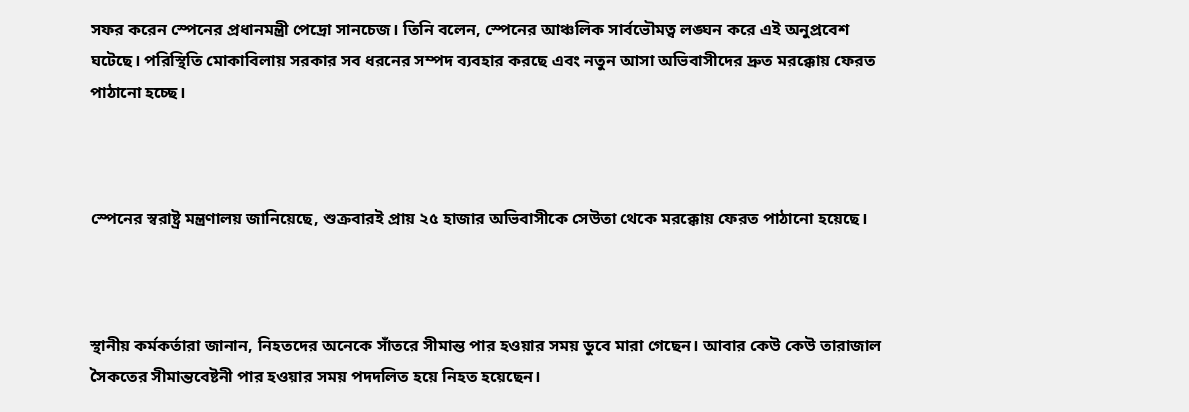সফর করেন স্পেনের প্রধানমন্ত্রী পেদ্রো সানচেজ। তিনি বলেন, স্পেনের আঞ্চলিক সার্বভৌমত্ব লঙ্ঘন করে এই অনুপ্রবেশ ঘটেছে। পরিস্থিতি মোকাবিলায় সরকার সব ধরনের সম্পদ ব্যবহার করছে এবং নতুন আসা অভিবাসীদের দ্রুত মরক্কোয় ফেরত পাঠানো হচ্ছে।



স্পেনের স্বরাষ্ট্র মন্ত্রণালয় জানিয়েছে, শুক্রবারই প্রায় ২৫ হাজার অভিবাসীকে সেউতা থেকে মরক্কোয় ফেরত পাঠানো হয়েছে।



স্থানীয় কর্মকর্তারা জানান, নিহতদের অনেকে সাঁতরে সীমান্ত পার হওয়ার সময় ডুবে মারা গেছেন। আবার কেউ কেউ তারাজাল সৈকতের সীমান্তবেষ্টনী পার হওয়ার সময় পদদলিত হয়ে নিহত হয়েছেন।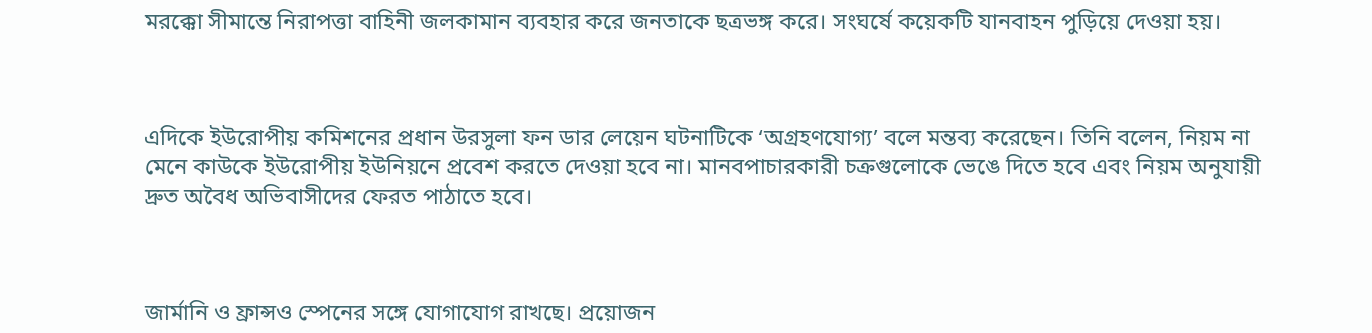মরক্কো সীমান্তে নিরাপত্তা বাহিনী জলকামান ব্যবহার করে জনতাকে ছত্রভঙ্গ করে। সংঘর্ষে কয়েকটি যানবাহন পুড়িয়ে দেওয়া হয়।



এদিকে ইউরোপীয় কমিশনের প্রধান উরসুলা ফন ডার লেয়েন ঘটনাটিকে ‘অগ্রহণযোগ্য’ বলে মন্তব্য করেছেন। তিনি বলেন, নিয়ম না মেনে কাউকে ইউরোপীয় ইউনিয়নে প্রবেশ করতে দেওয়া হবে না। মানবপাচারকারী চক্রগুলোকে ভেঙে দিতে হবে এবং নিয়ম অনুযায়ী দ্রুত অবৈধ অভিবাসীদের ফেরত পাঠাতে হবে।



জার্মানি ও ফ্রান্সও স্পেনের সঙ্গে যোগাযোগ রাখছে। প্রয়োজন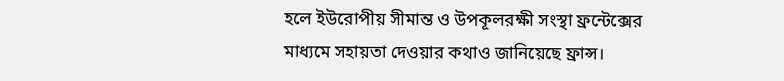হলে ইউরোপীয় সীমান্ত ও উপকূলরক্ষী সংস্থা ফ্রন্টেক্সের মাধ্যমে সহায়তা দেওয়ার কথাও জানিয়েছে ফ্রান্স।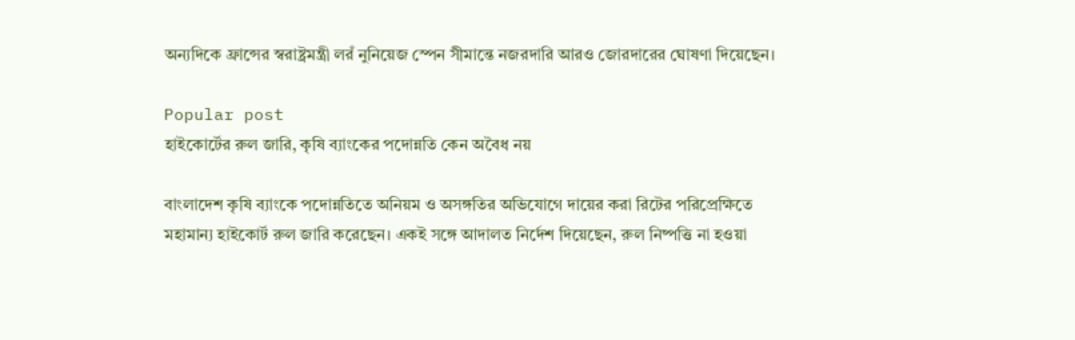অন্যদিকে ফ্রান্সের স্বরাষ্ট্রমন্ত্রী লরঁ নুনিয়েজ স্পেন সীমান্তে নজরদারি আরও জোরদারের ঘোষণা দিয়েছেন।

Popular post
হাইকোর্টের রুল জারি, কৃষি ব্যাংকের পদোন্নতি কেন অবৈধ নয়

বাংলাদেশ কৃষি ব্যাংকে পদোন্নতিতে অনিয়ম ও অসঙ্গতির অভিযোগে দায়ের করা রিটের পরিপ্রেক্ষিতে মহামান্য হাইকোর্ট রুল জারি করেছেন। একই সঙ্গে আদালত নির্দেশ দিয়েছেন, রুল নিষ্পত্তি না হওয়া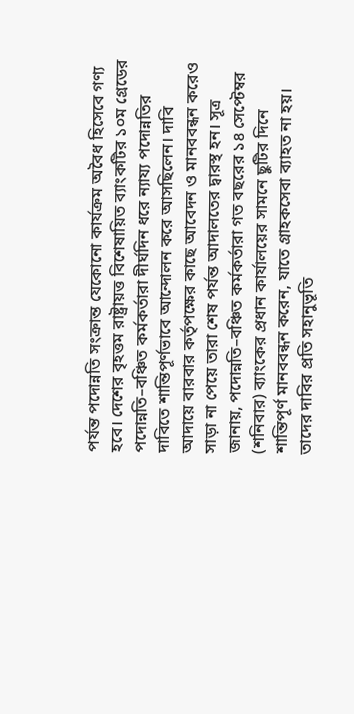পর্যন্ত পদোন্নতি সংক্রান্ত যেকোনো কার্যক্রম অবৈধ হিসেবে গণ্য হবে। দেশের বৃহত্তম রাষ্ট্রায়ত্ত বিশেষায়িত ব্যাংকটির ১০ম গ্রেডের পদোন্নতি–বঞ্চিত কর্মকর্তারা দীর্ঘদিন ধরে ন্যায্য পদোন্নতির দাবিতে শান্তিপূর্ণভাবে আন্দোলন করে আসছিলেন। দাবি আদায়ে বারবার কর্তৃপক্ষের কাছে আবেদন ও মানববন্ধন করেও সাড়া না পেয়ে তারা শেষ পর্যন্ত আদালতের দ্বারস্থ হন। সূত্র জানায়, পদোন্নতি–বঞ্চিত কর্মকর্তারা গত বছরের ১৪ সেপ্টেম্বর (শনিবার) ব্যাংকের প্রধান কার্যালয়ের সামনে ছুটির দিনে শান্তিপূর্ণ মানববন্ধন করেন, যাতে গ্রাহকসেবা ব্যাহত না হয়। তাদের দাবির প্রতি সহানুভূতি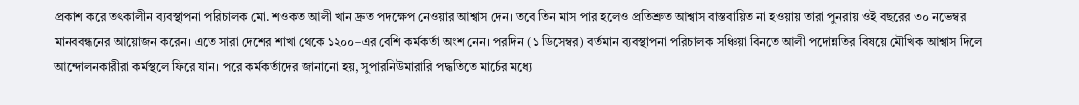প্রকাশ করে তৎকালীন ব্যবস্থাপনা পরিচালক মো. শওকত আলী খান দ্রুত পদক্ষেপ নেওয়ার আশ্বাস দেন। তবে তিন মাস পার হলেও প্রতিশ্রুত আশ্বাস বাস্তবায়িত না হওয়ায় তারা পুনরায় ওই বছরের ৩০ নভেম্বর মানববন্ধনের আয়োজন করেন। এতে সারা দেশের শাখা থেকে ১২০০–এর বেশি কর্মকর্তা অংশ নেন। পরদিন (১ ডিসেম্বর) বর্তমান ব্যবস্থাপনা পরিচালক সঞ্চিয়া বিনতে আলী পদোন্নতির বিষয়ে মৌখিক আশ্বাস দিলে আন্দোলনকারীরা কর্মস্থলে ফিরে যান। পরে কর্মকর্তাদের জানানো হয়, সুপারনিউমারারি পদ্ধতিতে মার্চের মধ্যে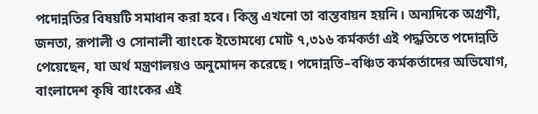পদোন্নতির বিষয়টি সমাধান করা হবে। কিন্তু এখনো তা বাস্তবায়ন হয়নি। অন্যদিকে অগ্রণী, জনতা, রূপালী ও সোনালী ব্যাংকে ইতোমধ্যে মোট ৭,৩১৬ কর্মকর্তা এই পদ্ধতিতে পদোন্নতি পেয়েছেন, যা অর্থ মন্ত্রণালয়ও অনুমোদন করেছে। পদোন্নতি–বঞ্চিত কর্মকর্তাদের অভিযোগ, বাংলাদেশ কৃষি ব্যাংকের এই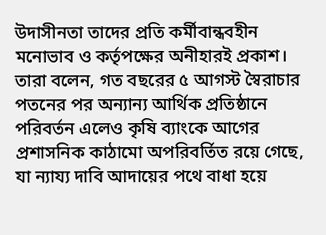উদাসীনতা তাদের প্রতি কর্মীবান্ধবহীন মনোভাব ও কর্তৃপক্ষের অনীহারই প্রকাশ। তারা বলেন, গত বছরের ৫ আগস্ট স্বৈরাচার পতনের পর অন্যান্য আর্থিক প্রতিষ্ঠানে পরিবর্তন এলেও কৃষি ব্যাংকে আগের প্রশাসনিক কাঠামো অপরিবর্তিত রয়ে গেছে, যা ন্যায্য দাবি আদায়ের পথে বাধা হয়ে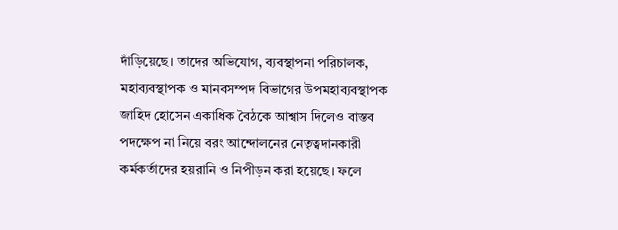দাঁড়িয়েছে। তাদের অভিযোগ, ব্যবস্থাপনা পরিচালক, মহাব্যবস্থাপক ও মানবসম্পদ বিভাগের উপমহাব্যবস্থাপক জাহিদ হোসেন একাধিক বৈঠকে আশ্বাস দিলেও বাস্তব পদক্ষেপ না নিয়ে বরং আন্দোলনের নেতৃত্বদানকারী কর্মকর্তাদের হয়রানি ও নিপীড়ন করা হয়েছে। ফলে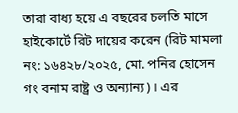তারা বাধ্য হয়ে এ বছরের চলতি মাসে হাইকোর্টে রিট দায়ের করেন (রিট মামলা নং: ১৬৪২৮/২০২৫, মো. পনির হোসেন গং বনাম রাষ্ট্র ও অন্যান্য)। এর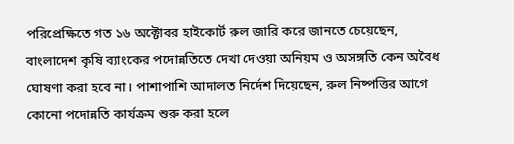পরিপ্রেক্ষিতে গত ১৬ অক্টোবর হাইকোর্ট রুল জারি করে জানতে চেয়েছেন, বাংলাদেশ কৃষি ব্যাংকের পদোন্নতিতে দেখা দেওয়া অনিয়ম ও অসঙ্গতি কেন অবৈধ ঘোষণা করা হবে না। পাশাপাশি আদালত নির্দেশ দিয়েছেন, রুল নিষ্পত্তির আগে কোনো পদোন্নতি কার্যক্রম শুরু করা হলে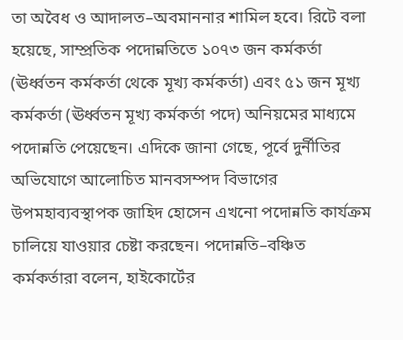তা অবৈধ ও আদালত–অবমাননার শামিল হবে। রিটে বলা হয়েছে, সাম্প্রতিক পদোন্নতিতে ১০৭৩ জন কর্মকর্তা (ঊর্ধ্বতন কর্মকর্তা থেকে মূখ্য কর্মকর্তা) এবং ৫১ জন মূখ্য কর্মকর্তা (ঊর্ধ্বতন মূখ্য কর্মকর্তা পদে) অনিয়মের মাধ্যমে পদোন্নতি পেয়েছেন। এদিকে জানা গেছে, পূর্বে দুর্নীতির অভিযোগে আলোচিত মানবসম্পদ বিভাগের উপমহাব্যবস্থাপক জাহিদ হোসেন এখনো পদোন্নতি কার্যক্রম চালিয়ে যাওয়ার চেষ্টা করছেন। পদোন্নতি–বঞ্চিত কর্মকর্তারা বলেন, হাইকোর্টের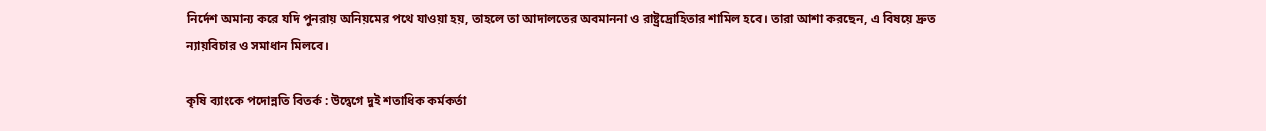নির্দেশ অমান্য করে যদি পুনরায় অনিয়মের পথে যাওয়া হয়, তাহলে তা আদালতের অবমাননা ও রাষ্ট্রদ্রোহিতার শামিল হবে। তারা আশা করছেন, এ বিষয়ে দ্রুত ন্যায়বিচার ও সমাধান মিলবে।

কৃষি ব্যাংকে পদোন্নতি বিতর্ক : উদ্বেগে দুই শতাধিক কর্মকর্তা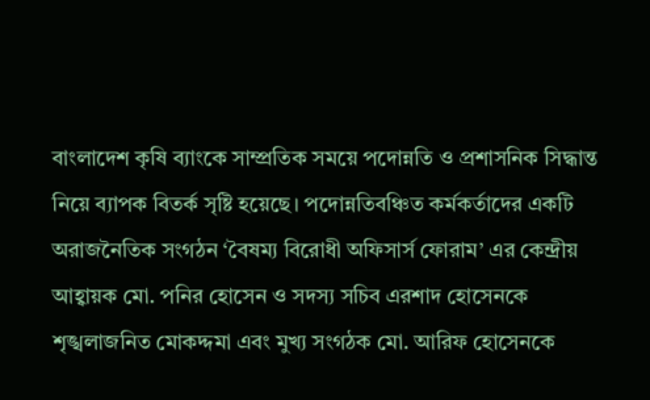বাংলাদেশ কৃষি ব্যাংকে সাম্প্রতিক সময়ে পদোন্নতি ও প্রশাসনিক সিদ্ধান্ত নিয়ে ব্যাপক বিতর্ক সৃষ্টি হয়েছে। পদোন্নতিবঞ্চিত কর্মকর্তাদের একটি অরাজনৈতিক সংগঠন ‘বৈষম্য বিরোধী অফিসার্স ফোরাম’ এর কেন্দ্রীয় আহ্বায়ক মো. পনির হোসেন ও সদস্য সচিব এরশাদ হোসেনকে শৃঙ্খলাজনিত মোকদ্দমা এবং মুখ্য সংগঠক মো. আরিফ হোসেনকে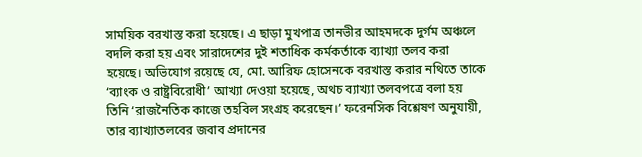সাময়িক বরখাস্ত করা হয়েছে। এ ছাড়া মুখপাত্র তানভীর আহমদকে দুর্গম অঞ্চলে বদলি করা হয় এবং সারাদেশের দুই শতাধিক কর্মকর্তাকে ব্যাখ্যা তলব করা হয়েছে। অভিযোগ রয়েছে যে, মো. আরিফ হোসেনকে বরখাস্ত করার নথিতে তাকে ‘ব্যাংক ও রাষ্ট্রবিরোধী’ আখ্যা দেওয়া হয়েছে, অথচ ব্যাখ্যা তলবপত্রে বলা হয় তিনি ‘রাজনৈতিক কাজে তহবিল সংগ্রহ করেছেন।’ ফরেনসিক বিশ্লেষণ অনুযায়ী, তার ব্যাখ্যাতলবের জবাব প্রদানের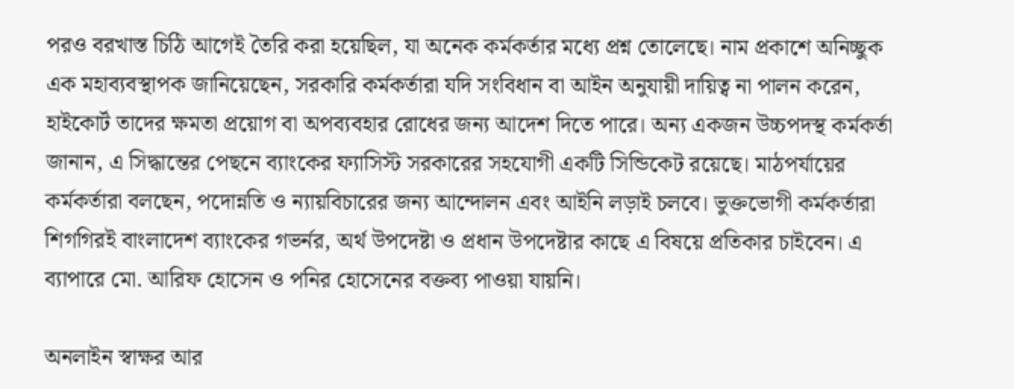পরও বরখাস্ত চিঠি আগেই তৈরি করা হয়েছিল, যা অনেক কর্মকর্তার মধ্যে প্রশ্ন তোলেছে। নাম প্রকাশে অনিচ্ছুক এক মহাব্যবস্থাপক জানিয়েছেন, সরকারি কর্মকর্তারা যদি সংবিধান বা আইন অনুযায়ী দায়িত্ব না পালন করেন, হাইকোর্ট তাদের ক্ষমতা প্রয়োগ বা অপব্যবহার রোধের জন্য আদেশ দিতে পারে। অন্য একজন উচ্চপদস্থ কর্মকর্তা জানান, এ সিদ্ধান্তের পেছনে ব্যাংকের ফ্যাসিস্ট সরকারের সহযোগী একটি সিন্ডিকেট রয়েছে। মাঠপর্যায়ের কর্মকর্তারা বলছেন, পদোন্নতি ও ন্যায়বিচারের জন্য আন্দোলন এবং আইনি লড়াই চলবে। ভুক্তভোগী কর্মকর্তারা শিগগিরই বাংলাদেশ ব্যাংকের গভর্নর, অর্থ উপদেষ্টা ও প্রধান উপদেষ্টার কাছে এ বিষয়ে প্রতিকার চাইবেন। এ ব্যাপারে মো. আরিফ হোসেন ও পনির হোসেনের বক্তব্য পাওয়া যায়নি।

অনলাইন স্বাক্ষর আর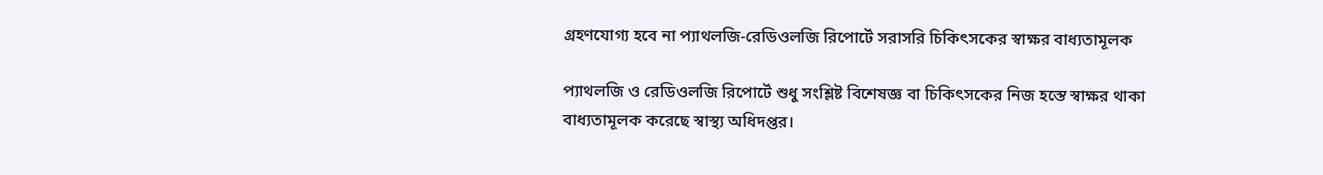গ্রহণযোগ্য হবে না প্যাথলজি-রেডিওলজি রিপোর্টে সরাসরি চিকিৎসকের স্বাক্ষর বাধ্যতামূলক

প্যাথলজি ও রেডিওলজি রিপোর্টে শুধু সংশ্লিষ্ট বিশেষজ্ঞ বা চিকিৎসকের নিজ হস্তে স্বাক্ষর থাকা বাধ্যতামূলক করেছে স্বাস্থ্য অধিদপ্তর।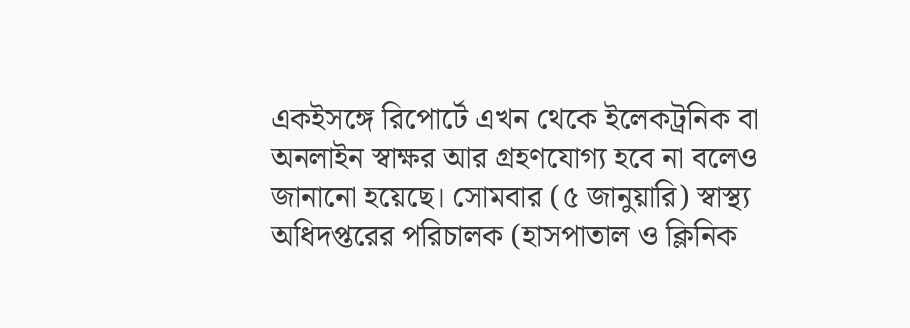একইসঙ্গে রিপোর্টে এখন থেকে ইলেকট্রনিক বা অনলাইন স্বাক্ষর আর গ্রহণযোগ্য হবে না বলেও জানানো হয়েছে। সোমবার (৫ জানুয়ারি) স্বাস্থ্য অধিদপ্তরের পরিচালক (হাসপাতাল ও ক্লিনিক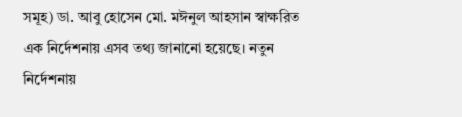সমূহ) ডা. আবু হোসেন মো. মঈনুল আহসান স্বাক্ষরিত এক নির্দেশনায় এসব তথ্য জানানো হয়েছে। নতুন নির্দেশনায়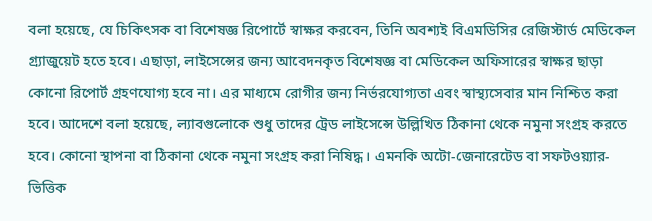বলা হয়েছে, যে চিকিৎসক বা বিশেষজ্ঞ রিপোর্টে স্বাক্ষর করবেন, তিনি অবশ্যই বিএমডিসির রেজিস্টার্ড মেডিকেল গ্র্যাজুয়েট হতে হবে। এছাড়া, লাইসেন্সের জন্য আবেদনকৃত বিশেষজ্ঞ বা মেডিকেল অফিসারের স্বাক্ষর ছাড়া কোনো রিপোর্ট গ্রহণযোগ্য হবে না। এর মাধ্যমে রোগীর জন্য নির্ভরযোগ্যতা এবং স্বাস্থ্যসেবার মান নিশ্চিত করা হবে। আদেশে বলা হয়েছে, ল্যাবগুলোকে শুধু তাদের ট্রেড লাইসেন্সে উল্লিখিত ঠিকানা থেকে নমুনা সংগ্রহ করতে হবে। কোনো স্থাপনা বা ঠিকানা থেকে নমুনা সংগ্রহ করা নিষিদ্ধ। এমনকি অটো-জেনারেটেড বা সফটওয়্যার-ভিত্তিক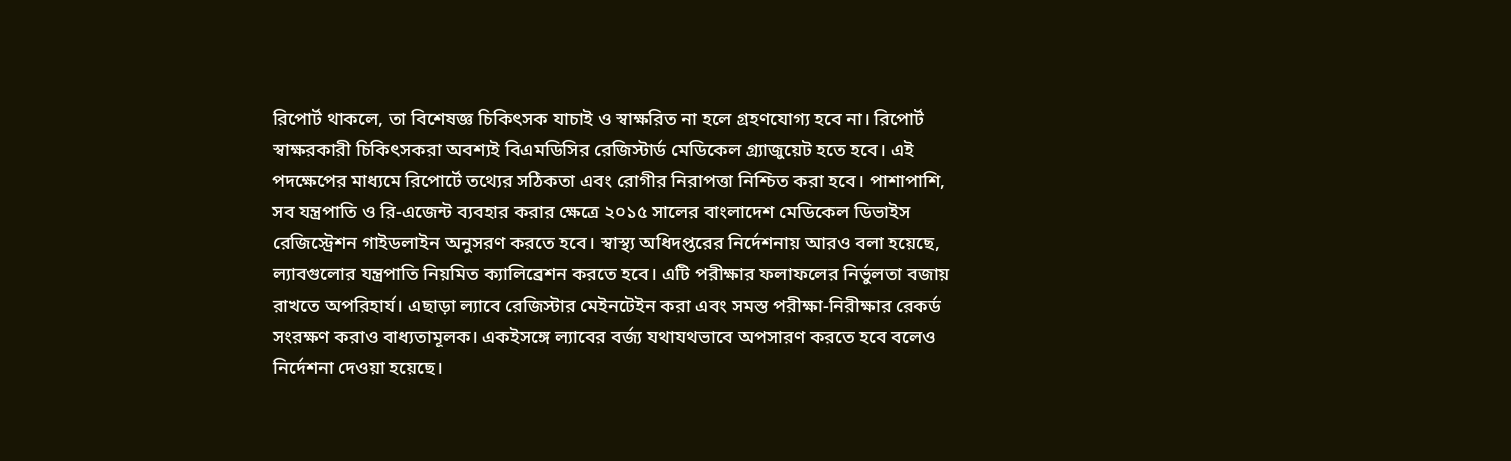রিপোর্ট থাকলে, তা বিশেষজ্ঞ চিকিৎসক যাচাই ও স্বাক্ষরিত না হলে গ্রহণযোগ্য হবে না। রিপোর্ট স্বাক্ষরকারী চিকিৎসকরা অবশ্যই বিএমডিসির রেজিস্টার্ড মেডিকেল গ্র্যাজুয়েট হতে হবে। এই পদক্ষেপের মাধ্যমে রিপোর্টে তথ্যের সঠিকতা এবং রোগীর নিরাপত্তা নিশ্চিত করা হবে। পাশাপাশি, সব যন্ত্রপাতি ও রি-এজেন্ট ব্যবহার করার ক্ষেত্রে ২০১৫ সালের বাংলাদেশ মেডিকেল ডিভাইস রেজিস্ট্রেশন গাইডলাইন অনুসরণ করতে হবে। স্বাস্থ্য অধিদপ্তরের নির্দেশনায় আরও বলা হয়েছে, ল্যাবগুলোর যন্ত্রপাতি নিয়মিত ক্যালিব্রেশন করতে হবে। এটি পরীক্ষার ফলাফলের নির্ভুলতা বজায় রাখতে অপরিহার্য। এছাড়া ল্যাবে রেজিস্টার মেইনটেইন করা এবং সমস্ত পরীক্ষা-নিরীক্ষার রেকর্ড সংরক্ষণ করাও বাধ্যতামূলক। একইসঙ্গে ল্যাবের বর্জ্য যথাযথভাবে অপসারণ করতে হবে বলেও নির্দেশনা দেওয়া হয়েছে।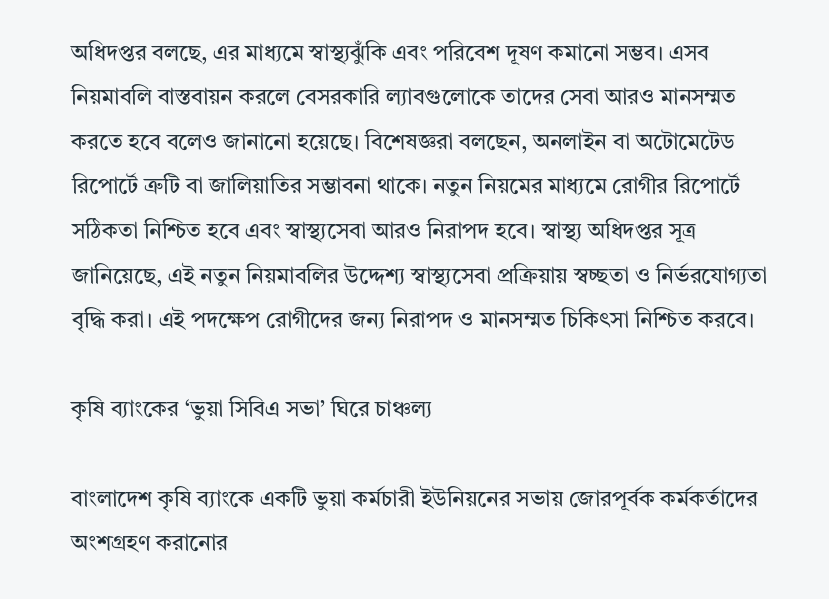অধিদপ্তর বলছে, এর মাধ্যমে স্বাস্থ্যঝুঁকি এবং পরিবেশ দূষণ কমানো সম্ভব। এসব নিয়মাবলি বাস্তবায়ন করলে বেসরকারি ল্যাবগুলোকে তাদের সেবা আরও মানসম্মত করতে হবে বলেও জানানো হয়েছে। বিশেষজ্ঞরা বলছেন, অনলাইন বা অটোমেটেড রিপোর্টে ত্রুটি বা জালিয়াতির সম্ভাবনা থাকে। নতুন নিয়মের মাধ্যমে রোগীর রিপোর্টে সঠিকতা নিশ্চিত হবে এবং স্বাস্থ্যসেবা আরও নিরাপদ হবে। স্বাস্থ্য অধিদপ্তর সূত্র জানিয়েছে, এই নতুন নিয়মাবলির উদ্দেশ্য স্বাস্থ্যসেবা প্রক্রিয়ায় স্বচ্ছতা ও নির্ভরযোগ্যতা বৃদ্ধি করা। এই পদক্ষেপ রোগীদের জন্য নিরাপদ ও মানসম্মত চিকিৎসা নিশ্চিত করবে।

কৃষি ব্যাংকের ‘ভুয়া সিবিএ সভা’ ঘিরে চাঞ্চল্য

বাংলাদেশ কৃষি ব্যাংকে একটি ভুয়া কর্মচারী ইউনিয়নের সভায় জোরপূর্বক কর্মকর্তাদের অংশগ্রহণ করানোর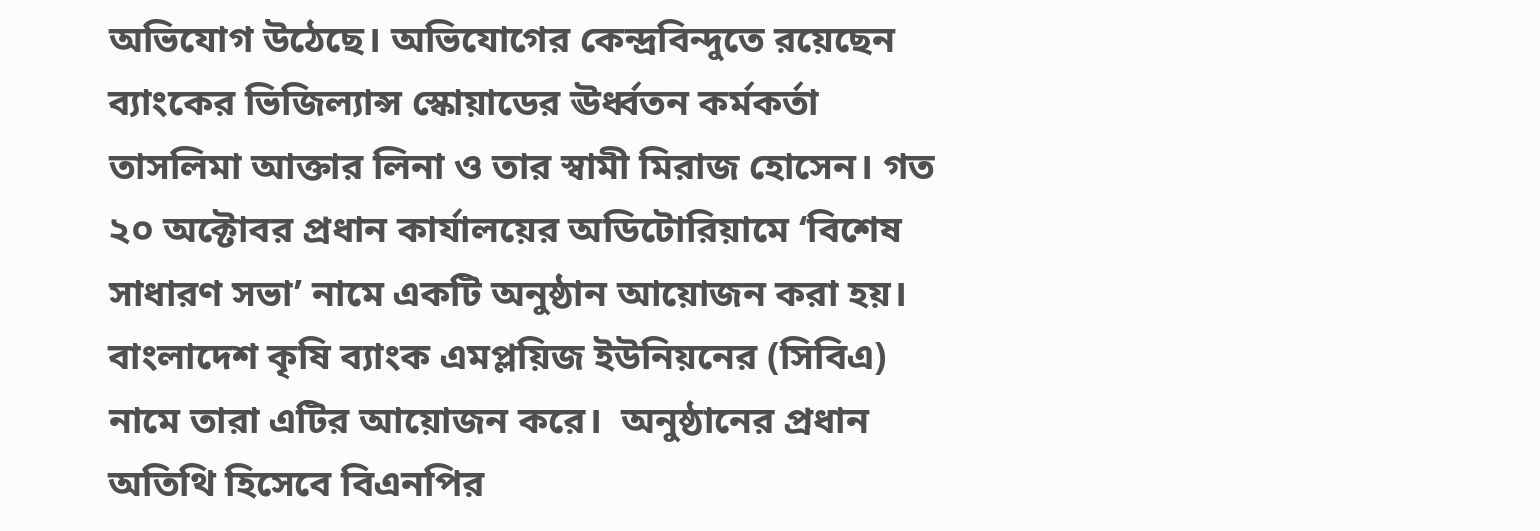অভিযোগ উঠেছে। অভিযোগের কেন্দ্রবিন্দুতে রয়েছেন ব্যাংকের ভিজিল্যান্স স্কোয়াডের ঊর্ধ্বতন কর্মকর্তা তাসলিমা আক্তার লিনা ও তার স্বামী মিরাজ হোসেন। গত ২০ অক্টোবর প্রধান কার্যালয়ের অডিটোরিয়ামে ‘বিশেষ সাধারণ সভা’ নামে একটি অনুষ্ঠান আয়োজন করা হয়। বাংলাদেশ কৃষি ব্যাংক এমপ্লয়িজ ইউনিয়নের (সিবিএ) নামে তারা এটির আয়োজন করে।  অনুষ্ঠানের প্রধান অতিথি হিসেবে বিএনপির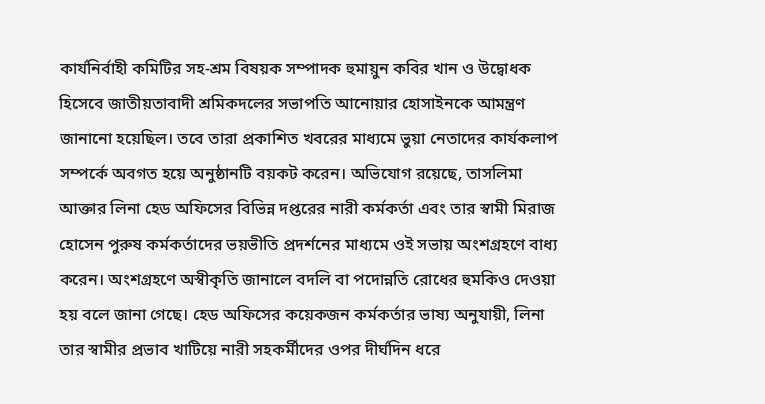কার্যনির্বাহী কমিটির সহ-শ্রম বিষয়ক সম্পাদক হুমায়ুন কবির খান ও উদ্বোধক হিসেবে জাতীয়তাবাদী শ্রমিকদলের সভাপতি আনোয়ার হোসাইনকে আমন্ত্রণ জানানো হয়েছিল। তবে তারা প্রকাশিত খবরের মাধ্যমে ভুয়া নেতাদের কার্যকলাপ সম্পর্কে অবগত হয়ে অনুষ্ঠানটি বয়কট করেন। অভিযোগ রয়েছে, তাসলিমা আক্তার লিনা হেড অফিসের বিভিন্ন দপ্তরের নারী কর্মকর্তা এবং তার স্বামী মিরাজ হোসেন পুরুষ কর্মকর্তাদের ভয়ভীতি প্রদর্শনের মাধ্যমে ওই সভায় অংশগ্রহণে বাধ্য করেন। অংশগ্রহণে অস্বীকৃতি জানালে বদলি বা পদোন্নতি রোধের হুমকিও দেওয়া হয় বলে জানা গেছে। হেড অফিসের কয়েকজন কর্মকর্তার ভাষ্য অনুযায়ী, লিনা তার স্বামীর প্রভাব খাটিয়ে নারী সহকর্মীদের ওপর দীর্ঘদিন ধরে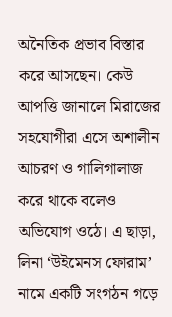অনৈতিক প্রভাব বিস্তার করে আসছেন। কেউ আপত্তি জানালে মিরাজের সহযোগীরা এসে অশালীন আচরণ ও গালিগালাজ করে থাকে বলেও অভিযোগ ওঠে। এ ছাড়া, লিনা ‘উইমেনস ফোরাম’ নামে একটি সংগঠন গড়ে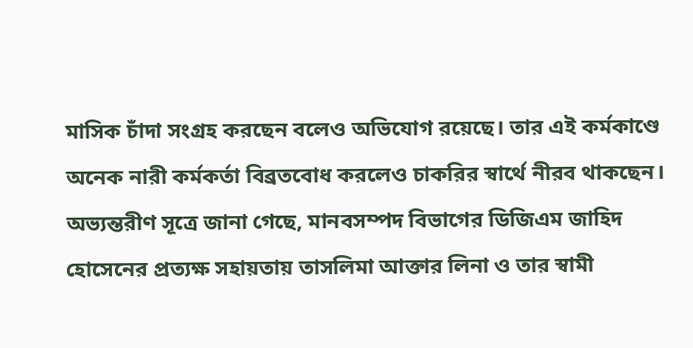মাসিক চাঁদা সংগ্রহ করছেন বলেও অভিযোগ রয়েছে। তার এই কর্মকাণ্ডে অনেক নারী কর্মকর্তা বিব্রতবোধ করলেও চাকরির স্বার্থে নীরব থাকছেন। অভ্যন্তরীণ সূত্রে জানা গেছে, মানবসম্পদ বিভাগের ডিজিএম জাহিদ হোসেনের প্রত্যক্ষ সহায়তায় তাসলিমা আক্তার লিনা ও তার স্বামী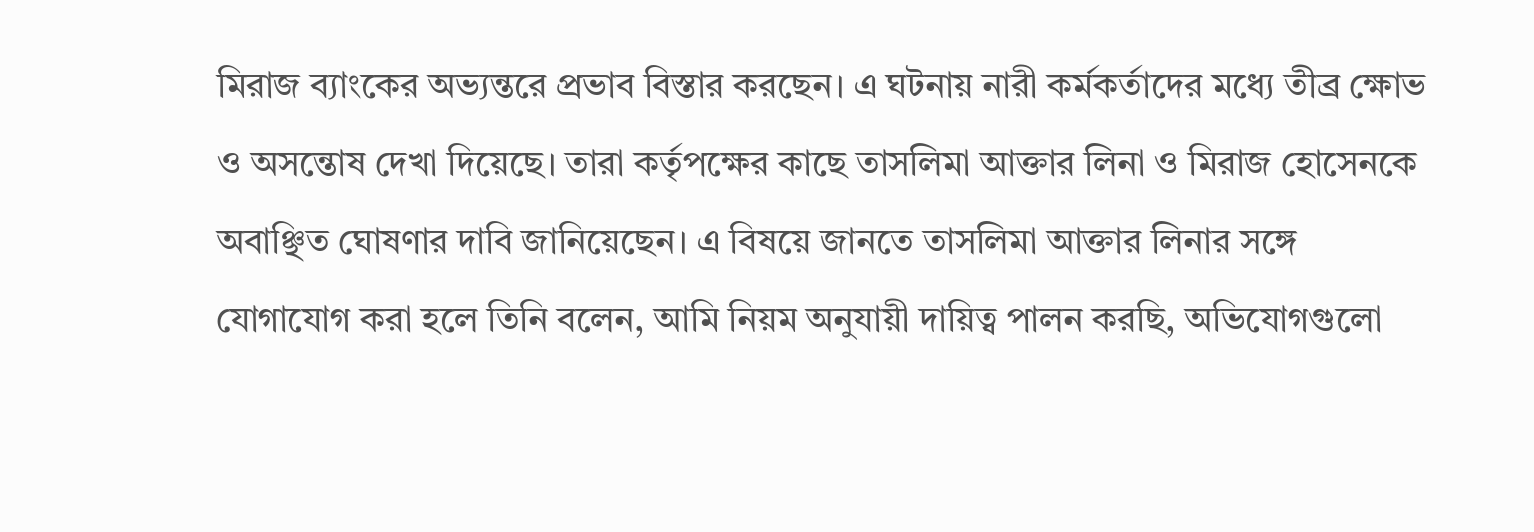মিরাজ ব্যাংকের অভ্যন্তরে প্রভাব বিস্তার করছেন। এ ঘটনায় নারী কর্মকর্তাদের মধ্যে তীব্র ক্ষোভ ও অসন্তোষ দেখা দিয়েছে। তারা কর্তৃপক্ষের কাছে তাসলিমা আক্তার লিনা ও মিরাজ হোসেনকে অবাঞ্ছিত ঘোষণার দাবি জানিয়েছেন। এ বিষয়ে জানতে তাসলিমা আক্তার লিনার সঙ্গে যোগাযোগ করা হলে তিনি বলেন, আমি নিয়ম অনুযায়ী দায়িত্ব পালন করছি, অভিযোগগুলো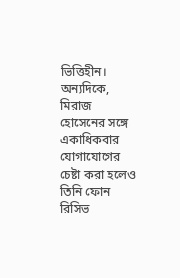ভিত্তিহীন। অন্যদিকে, মিরাজ হোসেনের সঙ্গে একাধিকবার যোগাযোগের চেষ্টা করা হলেও তিনি ফোন রিসিভ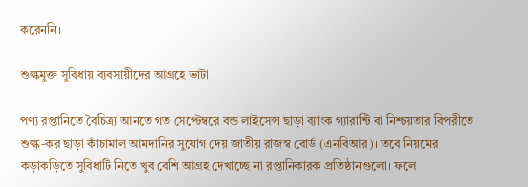করেননি।

শুল্কমুক্ত সুবিধায় ব্যবসায়ীদের আগ্রহে ভাটা

পণ্য রপ্তানিতে বৈচিত্র্য আনতে গত সেপ্টেম্বরে বন্ড লাইসেন্স ছাড়া ব্যাংক গ্যারান্টি বা নিশ্চয়তার বিপরীতে শুল্ক-কর ছাড়া কাঁচামাল আমদানির সুযোগ দেয় জাতীয় রাজস্ব বোর্ড (এনবিআর)। তবে নিয়মের কড়াকড়িতে সুবিধাটি নিতে খুব বেশি আগ্রহ দেখাচ্ছে না রপ্তানিকারক প্রতিষ্ঠানগুলো। ফলে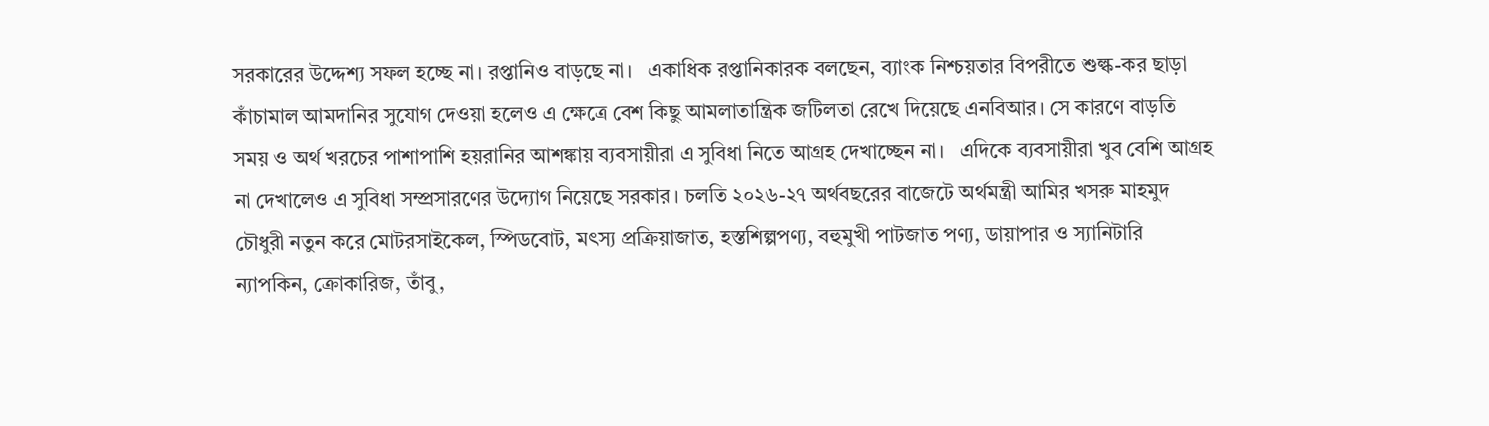সরকারের উদ্দেশ্য সফল হচ্ছে না। রপ্তানিও বাড়ছে না।   একাধিক রপ্তানিকারক বলছেন, ব্যাংক নিশ্চয়তার বিপরীতে শুল্ক-কর ছাড়া কাঁচামাল আমদানির সুযোগ দেওয়া হলেও এ ক্ষেত্রে বেশ কিছু আমলাতান্ত্রিক জটিলতা রেখে দিয়েছে এনবিআর। সে কারণে বাড়তি সময় ও অর্থ খরচের পাশাপাশি হয়রানির আশঙ্কায় ব্যবসায়ীরা এ সুবিধা নিতে আগ্রহ দেখাচ্ছেন না।   এদিকে ব্যবসায়ীরা খুব বেশি আগ্রহ না দেখালেও এ সুবিধা সম্প্রসারণের উদ্যোগ নিয়েছে সরকার। চলতি ২০২৬-২৭ অর্থবছরের বাজেটে অর্থমন্ত্রী আমির খসরু মাহমুদ চৌধুরী নতুন করে মোটরসাইকেল, স্পিডবোট, মৎস্য প্রক্রিয়াজাত, হস্তশিল্পপণ্য, বহুমুখী পাটজাত পণ্য, ডায়াপার ও স্যানিটারি ন্যাপকিন, ক্রোকারিজ, তাঁবু,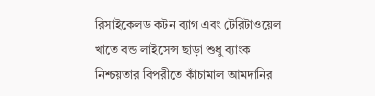রিসাইকেলড কটন ব্যাগ এবং টেরিটাওয়েল খাতে বন্ড লাইসেন্স ছাড়া শুধু ব্যাংক নিশ্চয়তার বিপরীতে কাঁচামাল আমদানির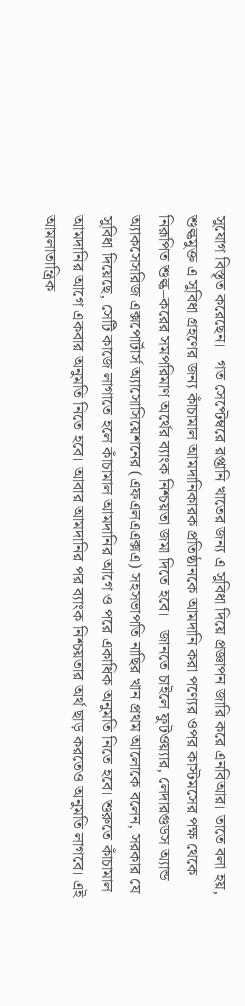সুযোগ বিস্তৃত করেছেন।   গত সেপ্টেম্বরে রপ্তানি খাতের জন্য এ সুবিধা দিয়ে প্রজ্ঞাপন জারি করে এনবিআর। তাতে বলা হয়, শুল্কমুক্ত এ সুবিধা গ্রহণের জন্য কাঁচামাল আমদানিকারক প্রতিষ্ঠানকে আমদানি করা পণ্যের ওপর কাস্টমসের পক্ষ থেকে নিরূপিত শুল্ক–করের সমপরিমাণ অর্থের ব্যাংক নিশ্চয়তা জমা দিতে হবে।   জানতে চাইলে ফুটওয়্যার, লেদারগুডস অ্যান্ড অ্যাকসেসরিজ এক্সপোর্টার্স অ্যাসোসিয়েশনের (এফএলএএক্সএ) সহসভাপতি নাছির খান প্রথম আলোকে বলেন, সরকার যে সুবিধা দিয়েছে, সেটি কাজে লাগাতে হলে কাঁচামাল আমদানির আগে ও পরে একাধিক অনুমতি নিতে হবে। শুরুতে কাঁচামাল আমদানির আগে একবার অনুমতি নিতে হবে। আবার আমদানির পর ব্যাংক নিশ্চয়তার অর্থ ছাড় করতেও অনুমতি লাগবে। এই আমলাতান্ত্রিক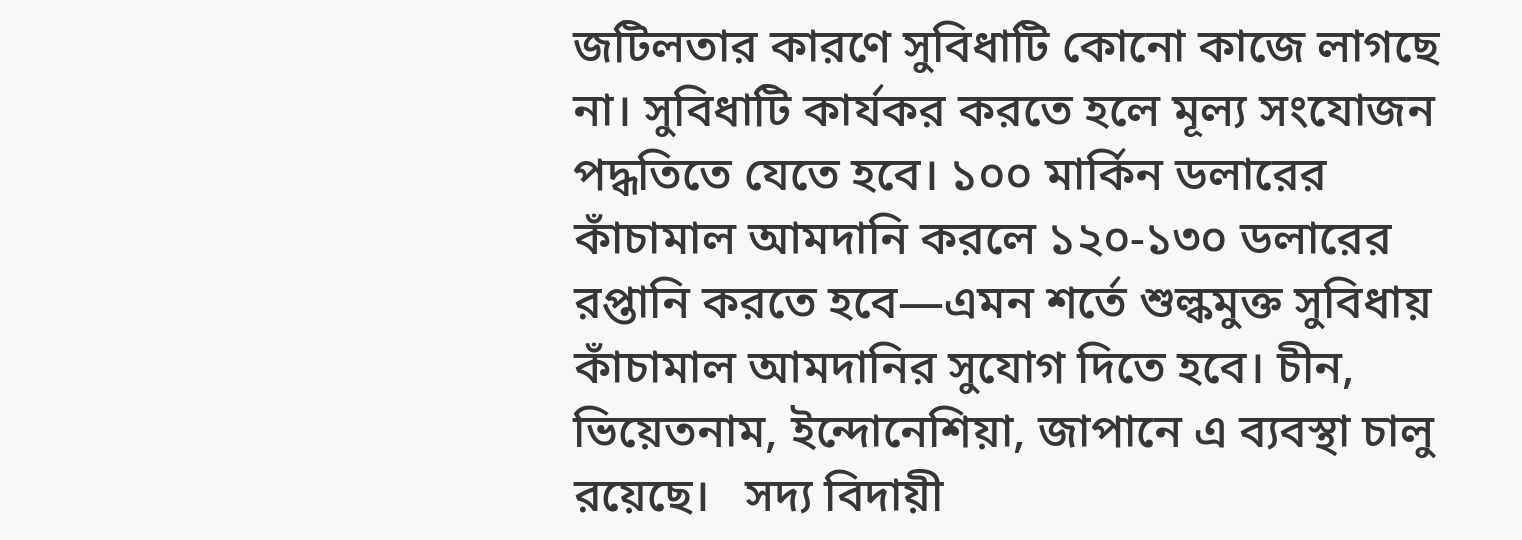জটিলতার কারণে সুবিধাটি কোনো কাজে লাগছে না। সুবিধাটি কার্যকর করতে হলে মূল্য সংযোজন পদ্ধতিতে যেতে হবে। ১০০ মার্কিন ডলারের কাঁচামাল আমদানি করলে ১২০-১৩০ ডলারের রপ্তানি করতে হবে—এমন শর্তে শুল্কমুক্ত সুবিধায় কাঁচামাল আমদানির সুযোগ দিতে হবে। চীন, ভিয়েতনাম, ইন্দোনেশিয়া, জাপানে এ ব্যবস্থা চালু রয়েছে।   সদ্য বিদায়ী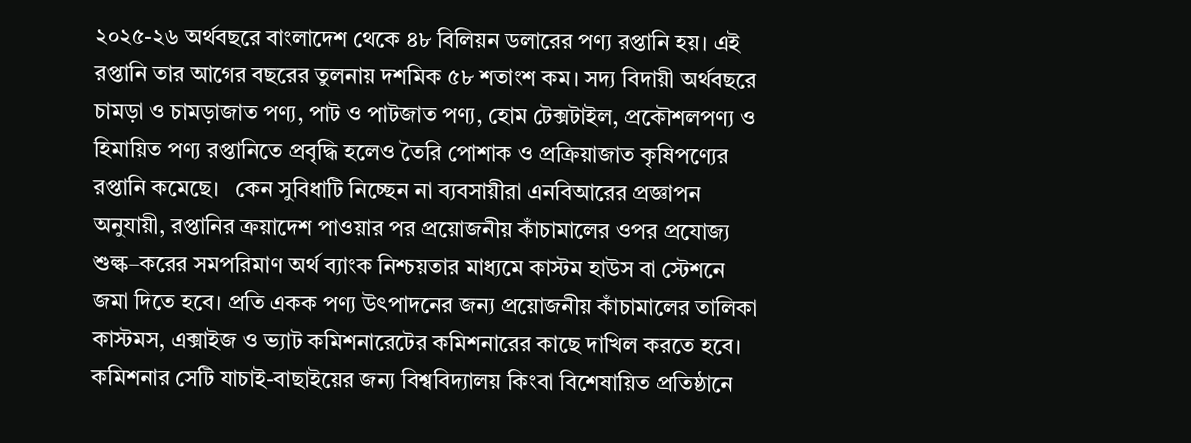২০২৫-২৬ অর্থবছরে বাংলাদেশ থেকে ৪৮ বিলিয়ন ডলারের পণ্য রপ্তানি হয়। এই রপ্তানি তার আগের বছরের তুলনায় দশমিক ৫৮ শতাংশ কম। সদ্য বিদায়ী অর্থবছরে চামড়া ও চামড়াজাত পণ্য, পাট ও পাটজাত পণ্য, হোম টেক্সটাইল, প্রকৌশলপণ্য ও হিমায়িত পণ্য রপ্তানিতে প্রবৃদ্ধি হলেও তৈরি পোশাক ও প্রক্রিয়াজাত কৃষিপণ্যের রপ্তানি কমেছে।   কেন সুবিধাটি নিচ্ছেন না ব্যবসায়ীরা এনবিআরের প্রজ্ঞাপন অনুযায়ী, রপ্তানির ক্রয়াদেশ পাওয়ার পর প্রয়োজনীয় কাঁচামালের ওপর প্রযোজ্য শুল্ক–করের সমপরিমাণ অর্থ ব্যাংক নিশ্চয়তার মাধ্যমে কাস্টম হাউস বা স্টেশনে জমা দিতে হবে। প্রতি একক পণ্য উৎপাদনের জন্য প্রয়োজনীয় কাঁচামালের তালিকা কাস্টমস, এক্সাইজ ও ভ্যাট কমিশনারেটের কমিশনারের কাছে দাখিল করতে হবে। কমিশনার সেটি যাচাই-বাছাইয়ের জন্য বিশ্ববিদ্যালয় কিংবা বিশেষায়িত প্রতিষ্ঠানে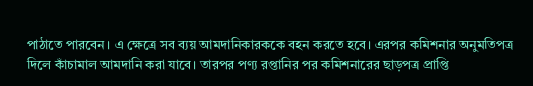পাঠাতে পারবেন। এ ক্ষেত্রে সব ব্যয় আমদানিকারককে বহন করতে হবে। এরপর কমিশনার অনুমতিপত্র দিলে কাঁচামাল আমদানি করা যাবে। তারপর পণ্য রপ্তানির পর কমিশনারের ছাড়পত্র প্রাপ্তি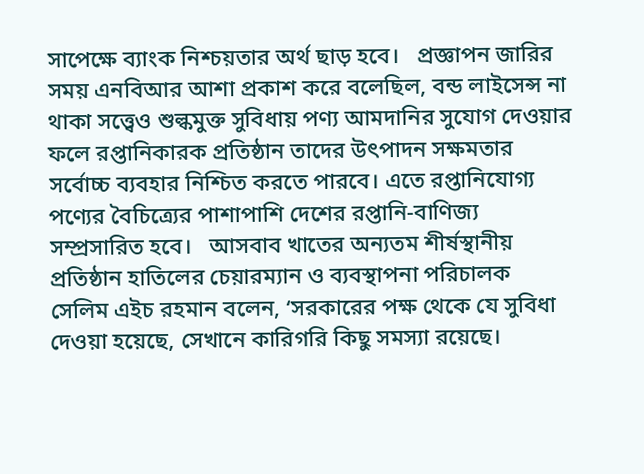সাপেক্ষে ব্যাংক নিশ্চয়তার অর্থ ছাড় হবে।   প্রজ্ঞাপন জারির সময় এনবিআর আশা প্রকাশ করে বলেছিল, বন্ড লাইসেন্স না থাকা সত্ত্বেও শুল্কমুক্ত সুবিধায় পণ্য আমদানির সুযোগ দেওয়ার ফলে রপ্তানিকারক প্রতিষ্ঠান তাদের উৎপাদন সক্ষমতার সর্বোচ্চ ব্যবহার নিশ্চিত করতে পারবে। এতে রপ্তানিযোগ্য পণ্যের বৈচিত্র্যের পাশাপাশি দেশের রপ্তানি-বাণিজ্য সম্প্রসারিত হবে।   আসবাব খাতের অন্যতম শীর্ষস্থানীয় প্রতিষ্ঠান হাতিলের চেয়ারম্যান ও ব্যবস্থাপনা পরিচালক সেলিম এইচ রহমান বলেন, ‘সরকারের পক্ষ থেকে যে সুবিধা দেওয়া হয়েছে, সেখানে কারিগরি কিছু সমস্যা রয়েছে।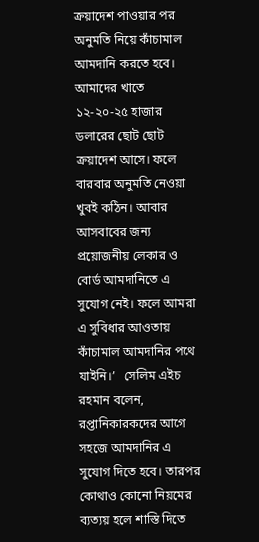ক্রয়াদেশ পাওয়ার পর অনুমতি নিয়ে কাঁচামাল আমদানি করতে হবে। আমাদের খাতে ১২-২০-২৫ হাজার ডলারের ছোট ছোট ক্রয়াদেশ আসে। ফলে বারবার অনুমতি নেওয়া খুবই কঠিন। আবার আসবাবের জন্য প্রয়োজনীয় লেকার ও বোর্ড আমদানিতে এ সুযোগ নেই। ফলে আমরা এ সুবিধার আওতায় কাঁচামাল আমদানির পথে যাইনি।’   সেলিম এইচ রহমান বলেন, রপ্তানিকারকদের আগে সহজে আমদানির এ সুযোগ দিতে হবে। তারপর কোথাও কোনো নিয়মের ব্যত্যয় হলে শাস্তি দিতে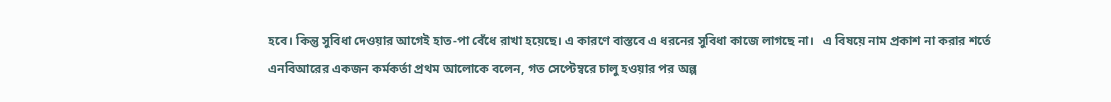হবে। কিন্তু সুবিধা দেওয়ার আগেই হাত-পা বেঁধে রাখা হয়েছে। এ কারণে বাস্তবে এ ধরনের সুবিধা কাজে লাগছে না।   এ বিষয়ে নাম প্রকাশ না করার শর্তে এনবিআরের একজন কর্মকর্তা প্রথম আলোকে বলেন, গত সেপ্টেম্বরে চালু হওয়ার পর অল্প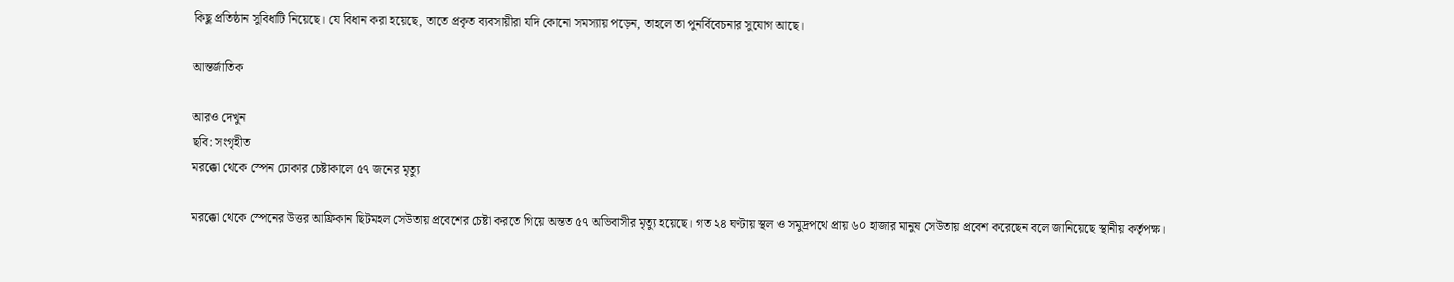কিছু প্রতিষ্ঠান সুবিধাটি নিয়েছে। যে বিধান করা হয়েছে, তাতে প্রকৃত ব্যবসায়ীরা যদি কোনো সমস্যায় পড়েন, তাহলে তা পুনর্বিবেচনার সুযোগ আছে।

আন্তর্জাতিক

আরও দেখুন
ছবি: সংগৃহীত
মরক্কো থেকে স্পেন ঢোকার চেষ্টাকালে ৫৭ জনের মৃত্যু

মরক্কো থেকে স্পেনের উত্তর আফ্রিকান ছিটমহল সেউতায় প্রবেশের চেষ্টা করতে গিয়ে অন্তত ৫৭ অভিবাসীর মৃত্যু হয়েছে। গত ২৪ ঘণ্টায় স্থল ও সমুদ্রপথে প্রায় ৬০ হাজার মানুষ সেউতায় প্রবেশ করেছেন বলে জানিয়েছে স্থানীয় কর্তৃপক্ষ।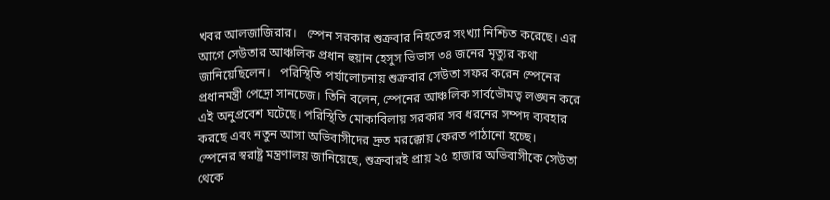খবর আলজাজিরার।   স্পেন সরকার শুক্রবার নিহতের সংখ্যা নিশ্চিত করেছে। এর আগে সেউতার আঞ্চলিক প্রধান হুয়ান হেসুস ভিভাস ৩৪ জনের মৃত্যুর কথা জানিয়েছিলেন।   পরিস্থিতি পর্যালোচনায় শুক্রবার সেউতা সফর করেন স্পেনের প্রধানমন্ত্রী পেদ্রো সানচেজ। তিনি বলেন, স্পেনের আঞ্চলিক সার্বভৌমত্ব লঙ্ঘন করে এই অনুপ্রবেশ ঘটেছে। পরিস্থিতি মোকাবিলায় সরকার সব ধরনের সম্পদ ব্যবহার করছে এবং নতুন আসা অভিবাসীদের দ্রুত মরক্কোয় ফেরত পাঠানো হচ্ছে।   স্পেনের স্বরাষ্ট্র মন্ত্রণালয় জানিয়েছে, শুক্রবারই প্রায় ২৫ হাজার অভিবাসীকে সেউতা থেকে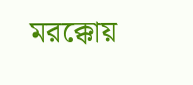মরক্কোয়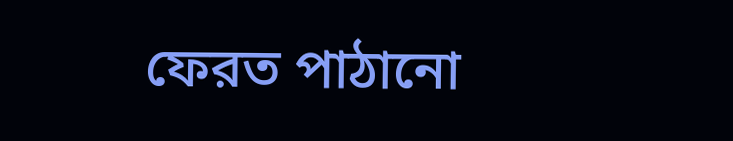ফেরত পাঠানো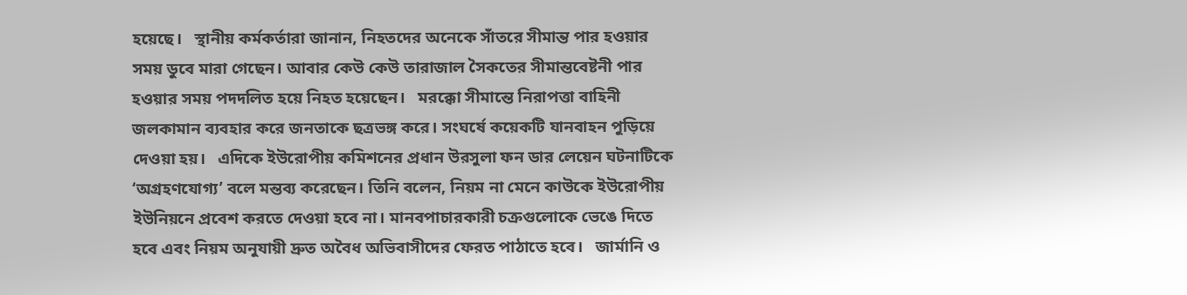হয়েছে।   স্থানীয় কর্মকর্তারা জানান, নিহতদের অনেকে সাঁতরে সীমান্ত পার হওয়ার সময় ডুবে মারা গেছেন। আবার কেউ কেউ তারাজাল সৈকতের সীমান্তবেষ্টনী পার হওয়ার সময় পদদলিত হয়ে নিহত হয়েছেন।   মরক্কো সীমান্তে নিরাপত্তা বাহিনী জলকামান ব্যবহার করে জনতাকে ছত্রভঙ্গ করে। সংঘর্ষে কয়েকটি যানবাহন পুড়িয়ে দেওয়া হয়।   এদিকে ইউরোপীয় কমিশনের প্রধান উরসুলা ফন ডার লেয়েন ঘটনাটিকে ‘অগ্রহণযোগ্য’ বলে মন্তব্য করেছেন। তিনি বলেন, নিয়ম না মেনে কাউকে ইউরোপীয় ইউনিয়নে প্রবেশ করতে দেওয়া হবে না। মানবপাচারকারী চক্রগুলোকে ভেঙে দিতে হবে এবং নিয়ম অনুযায়ী দ্রুত অবৈধ অভিবাসীদের ফেরত পাঠাতে হবে।   জার্মানি ও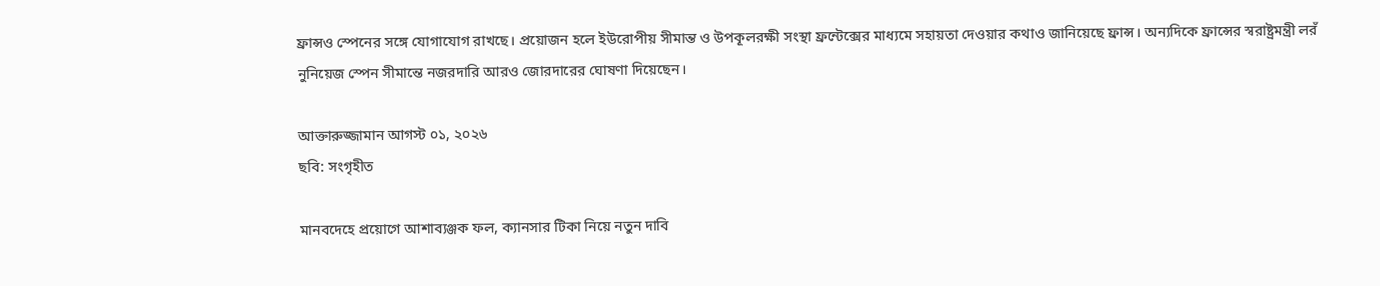ফ্রান্সও স্পেনের সঙ্গে যোগাযোগ রাখছে। প্রয়োজন হলে ইউরোপীয় সীমান্ত ও উপকূলরক্ষী সংস্থা ফ্রন্টেক্সের মাধ্যমে সহায়তা দেওয়ার কথাও জানিয়েছে ফ্রান্স। অন্যদিকে ফ্রান্সের স্বরাষ্ট্রমন্ত্রী লরঁ নুনিয়েজ স্পেন সীমান্তে নজরদারি আরও জোরদারের ঘোষণা দিয়েছেন।

আক্তারুজ্জামান আগস্ট ০১, ২০২৬
ছবি: সংগৃহীত

মানবদেহে প্রয়োগে আশাব্যঞ্জক ফল, ক্যানসার টিকা নিয়ে নতুন দাবি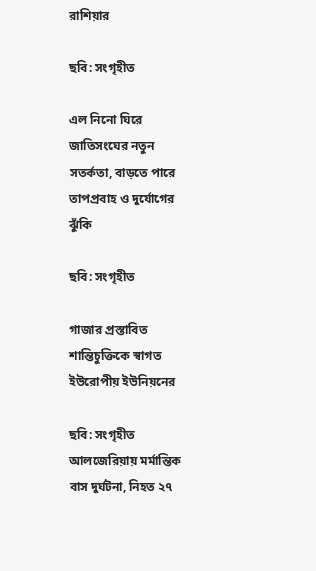রাশিয়ার

ছবি: সংগৃহীত

এল নিনো ঘিরে জাতিসংঘের নতুন সতর্কতা, বাড়তে পারে তাপপ্রবাহ ও দুর্যোগের ঝুঁকি

ছবি: সংগৃহীত

গাজার প্রস্তাবিত শান্তিচুক্তিকে স্বাগত ইউরোপীয় ইউনিয়নের

ছবি: সংগৃহীত
আলজেরিয়ায় মর্মান্তিক বাস দুর্ঘটনা, নিহত ২৭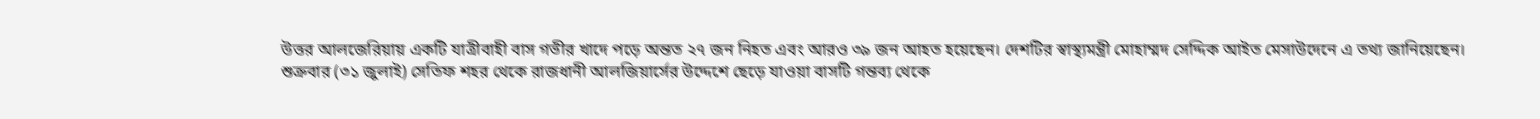উত্তর আলজেরিয়ায় একটি যাত্রীবাহী বাস গভীর খাদে পড়ে অন্তত ২৭ জন নিহত এবং আরও ৩৯ জন আহত হয়েছেন। দেশটির স্বাস্থ্যমন্ত্রী মোহাম্মদ সেদ্দিক আইত মেসাউদেনে এ তথ্য জানিয়েছেন।   শুক্রবার (৩১ জুলাই) সেতিফ শহর থেকে রাজধানী আলজিয়ার্সের উদ্দেশে ছেড়ে যাওয়া বাসটি গন্তব্য থেকে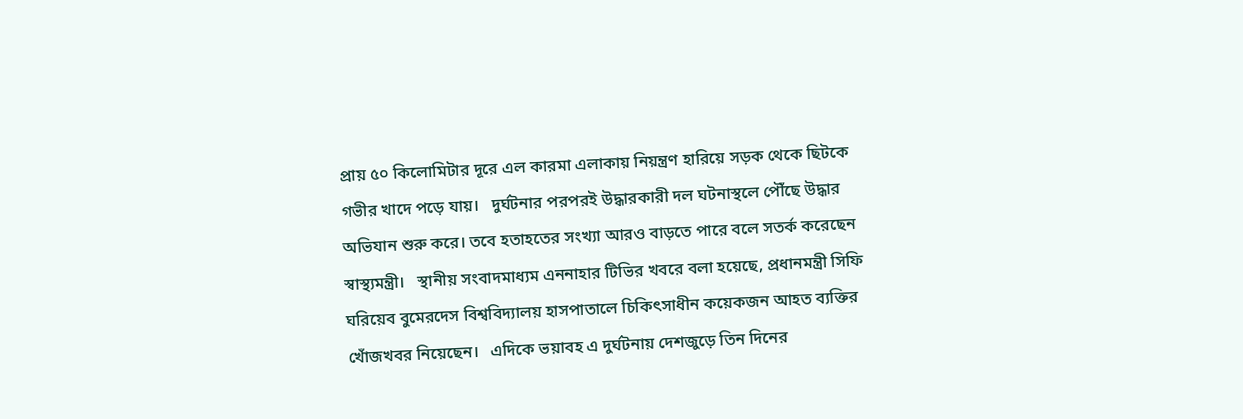প্রায় ৫০ কিলোমিটার দূরে এল কারমা এলাকায় নিয়ন্ত্রণ হারিয়ে সড়ক থেকে ছিটকে গভীর খাদে পড়ে যায়।   দুর্ঘটনার পরপরই উদ্ধারকারী দল ঘটনাস্থলে পৌঁছে উদ্ধার অভিযান শুরু করে। তবে হতাহতের সংখ্যা আরও বাড়তে পারে বলে সতর্ক করেছেন স্বাস্থ্যমন্ত্রী।   স্থানীয় সংবাদমাধ্যম এননাহার টিভির খবরে বলা হয়েছে, প্রধানমন্ত্রী সিফি ঘরিয়েব বুমেরদেস বিশ্ববিদ্যালয় হাসপাতালে চিকিৎসাধীন কয়েকজন আহত ব্যক্তির খোঁজখবর নিয়েছেন।   এদিকে ভয়াবহ এ দুর্ঘটনায় দেশজুড়ে তিন দিনের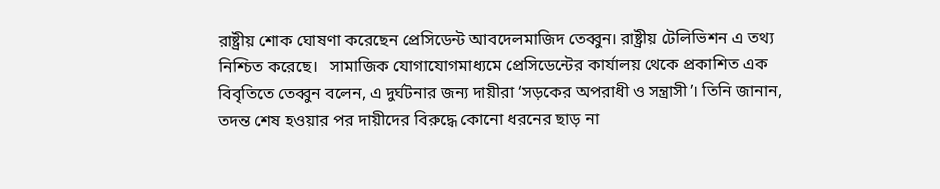রাষ্ট্রীয় শোক ঘোষণা করেছেন প্রেসিডেন্ট আবদেলমাজিদ তেব্বুন। রাষ্ট্রীয় টেলিভিশন এ তথ্য নিশ্চিত করেছে।   সামাজিক যোগাযোগমাধ্যমে প্রেসিডেন্টের কার্যালয় থেকে প্রকাশিত এক বিবৃতিতে তেব্বুন বলেন, এ দুর্ঘটনার জন্য দায়ীরা ‘সড়কের অপরাধী ও সন্ত্রাসী’। তিনি জানান, তদন্ত শেষ হওয়ার পর দায়ীদের বিরুদ্ধে কোনো ধরনের ছাড় না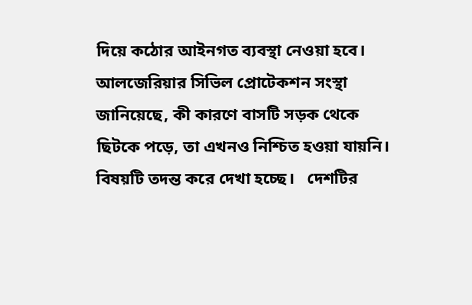দিয়ে কঠোর আইনগত ব্যবস্থা নেওয়া হবে।   আলজেরিয়ার সিভিল প্রোটেকশন সংস্থা জানিয়েছে, কী কারণে বাসটি সড়ক থেকে ছিটকে পড়ে, তা এখনও নিশ্চিত হওয়া যায়নি। বিষয়টি তদন্ত করে দেখা হচ্ছে।   দেশটির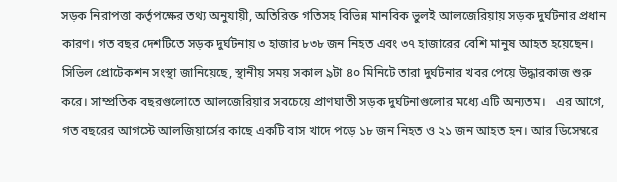সড়ক নিরাপত্তা কর্তৃপক্ষের তথ্য অনুযায়ী, অতিরিক্ত গতিসহ বিভিন্ন মানবিক ভুলই আলজেরিয়ায় সড়ক দুর্ঘটনার প্রধান কারণ। গত বছর দেশটিতে সড়ক দুর্ঘটনায় ৩ হাজার ৮৩৮ জন নিহত এবং ৩৭ হাজারের বেশি মানুষ আহত হয়েছেন।   সিভিল প্রোটেকশন সংস্থা জানিয়েছে, স্থানীয় সময় সকাল ৯টা ৪০ মিনিটে তারা দুর্ঘটনার খবর পেয়ে উদ্ধারকাজ শুরু করে। সাম্প্রতিক বছরগুলোতে আলজেরিয়ার সবচেয়ে প্রাণঘাতী সড়ক দুর্ঘটনাগুলোর মধ্যে এটি অন্যতম।   এর আগে, গত বছরের আগস্টে আলজিয়ার্সের কাছে একটি বাস খাদে পড়ে ১৮ জন নিহত ও ২১ জন আহত হন। আর ডিসেম্বরে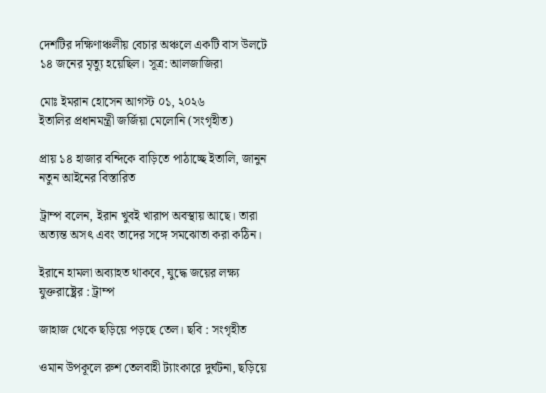দেশটির দক্ষিণাঞ্চলীয় বেচার অঞ্চলে একটি বাস উলটে ১৪ জনের মৃত্যু হয়েছিল। সূত্র: আলজাজিরা

মোঃ ইমরান হোসেন আগস্ট ০১, ২০২৬
ইতালির প্রধানমন্ত্রী জর্জিয়া মেলোনি (সংগৃহীত)

প্রায় ১৪ হাজার বন্দিকে বাড়িতে পাঠাচ্ছে ইতালি, জানুন নতুন আইনের বিস্তারিত

ট্রাম্প বলেন, ইরান খুবই খারাপ অবস্থায় আছে। তারা অত্যন্ত অসৎ এবং তাদের সঙ্গে সমঝোতা করা কঠিন।

ইরানে হামলা অব্যাহত থাকবে, যুদ্ধে জয়ের লক্ষ্য যুক্তরাষ্ট্রের : ট্রাম্প

জাহাজ থেকে ছড়িয়ে পড়ছে তেল। ছবি : সংগৃহীত

ওমান উপকূলে রুশ তেলবাহী ট্যাংকারে দুর্ঘটনা, ছড়িয়ে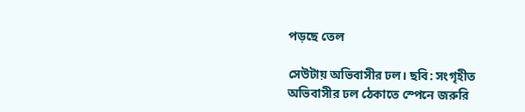পড়ছে তেল

সেউটায় অভিবাসীর ঢল। ছবি: সংগৃহীত
অভিবাসীর ঢল ঠেকাতে স্পেনে জরুরি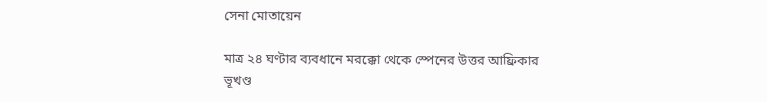সেনা মোতায়েন

মাত্র ২৪ ঘণ্টার ব্যবধানে মরক্কো থেকে স্পেনের উত্তর আফ্রিকার ভূখণ্ড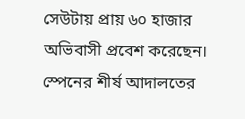সেউটায় প্রায় ৬০ হাজার অভিবাসী প্রবেশ করেছেন। স্পেনের শীর্ষ আদালতের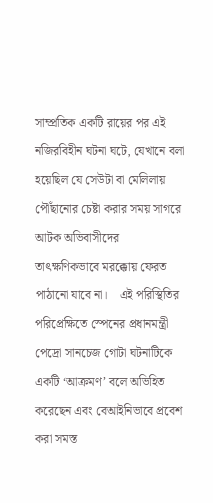সাম্প্রতিক একটি রায়ের পর এই নজিরবিহীন ঘটনা ঘটে, যেখানে বলা হয়েছিল যে সেউটা বা মেলিলায় পৌঁছানোর চেষ্টা করার সময় সাগরে আটক অভিবাসীদের তাৎক্ষণিকভাবে মরক্কোয় ফেরত পাঠানো যাবে না।    এই পরিস্থিতির পরিপ্রেক্ষিতে স্পেনের প্রধানমন্ত্রী পেদ্রো সানচেজ গোটা ঘটনাটিকে একটি ‘আক্রমণ’ বলে অভিহিত করেছেন এবং বেআইনিভাবে প্রবেশ করা সমস্ত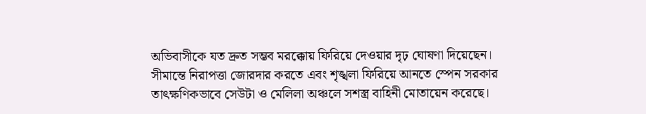অভিবাসীকে যত দ্রুত সম্ভব মরক্কোয় ফিরিয়ে দেওয়ার দৃঢ় ঘোষণা দিয়েছেন।   সীমান্তে নিরাপত্তা জোরদার করতে এবং শৃঙ্খলা ফিরিয়ে আনতে স্পেন সরকার তাৎক্ষণিকভাবে সেউটা ও মেলিলা অঞ্চলে সশস্ত্র বাহিনী মোতায়েন করেছে।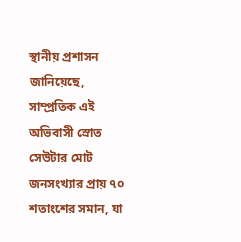স্থানীয় প্রশাসন জানিয়েছে, সাম্প্রতিক এই অভিবাসী স্রোত সেউটার মোট জনসংখ্যার প্রায় ৭০ শতাংশের সমান, যা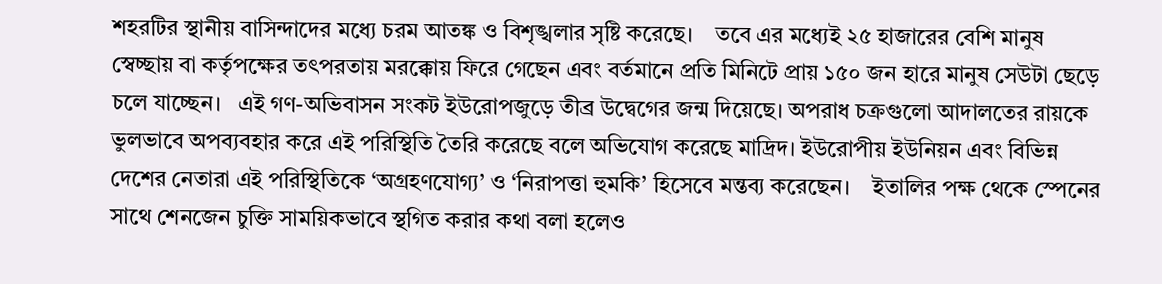শহরটির স্থানীয় বাসিন্দাদের মধ্যে চরম আতঙ্ক ও বিশৃঙ্খলার সৃষ্টি করেছে।    তবে এর মধ্যেই ২৫ হাজারের বেশি মানুষ স্বেচ্ছায় বা কর্তৃপক্ষের তৎপরতায় মরক্কোয় ফিরে গেছেন এবং বর্তমানে প্রতি মিনিটে প্রায় ১৫০ জন হারে মানুষ সেউটা ছেড়ে চলে যাচ্ছেন।   এই গণ-অভিবাসন সংকট ইউরোপজুড়ে তীব্র উদ্বেগের জন্ম দিয়েছে। অপরাধ চক্রগুলো আদালতের রায়কে ভুলভাবে অপব্যবহার করে এই পরিস্থিতি তৈরি করেছে বলে অভিযোগ করেছে মাদ্রিদ। ইউরোপীয় ইউনিয়ন এবং বিভিন্ন দেশের নেতারা এই পরিস্থিতিকে ‘অগ্রহণযোগ্য’ ও ‘নিরাপত্তা হুমকি’ হিসেবে মন্তব্য করেছেন।    ইতালির পক্ষ থেকে স্পেনের সাথে শেনজেন চুক্তি সাময়িকভাবে স্থগিত করার কথা বলা হলেও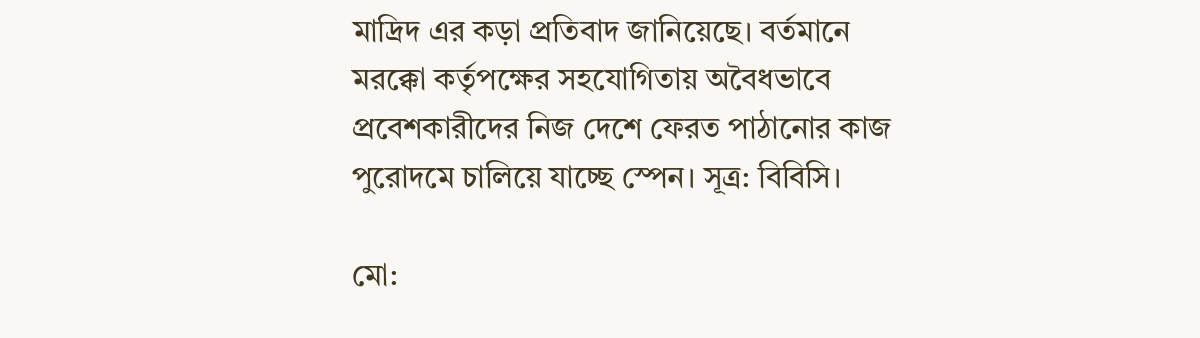মাদ্রিদ এর কড়া প্রতিবাদ জানিয়েছে। বর্তমানে মরক্কো কর্তৃপক্ষের সহযোগিতায় অবৈধভাবে প্রবেশকারীদের নিজ দেশে ফেরত পাঠানোর কাজ পুরোদমে চালিয়ে যাচ্ছে স্পেন। সূত্র: বিবিসি।

মো: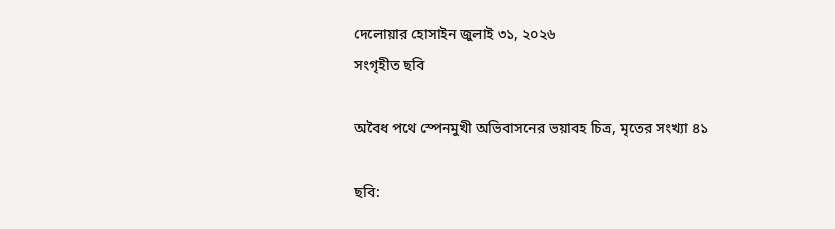দেলোয়ার হোসাইন জুলাই ৩১, ২০২৬
সংগৃহীত ছবি

অবৈধ পথে স্পেনমুখী অভিবাসনের ভয়াবহ চিত্র, মৃতের সংখ্যা ৪১

ছবি: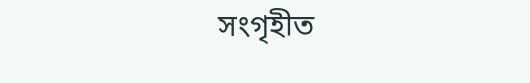সংগৃহীত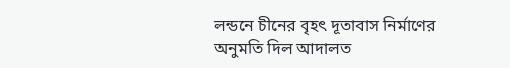লন্ডনে চীনের বৃহৎ দূতাবাস নির্মাণের অনুমতি দিল আদালত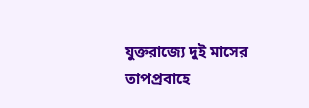যুক্তরাজ্যে দুই মাসের তাপপ্রবাহে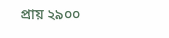প্রায় ২৯০০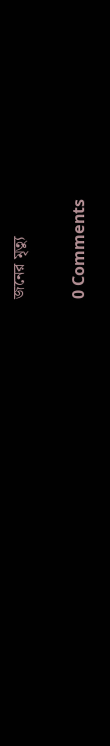জনের মৃত্যু

0 Comments